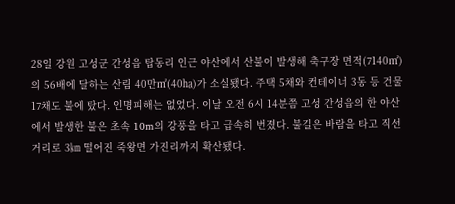28일 강원 고성군 간성읍 탑동리 인근 야산에서 산불이 발생해 축구장 면적(7140㎡)의 56배에 달하는 산림 40만㎡(40㏊)가 소실됐다. 주택 5채와 컨테이너 3동 등 건물 17채도 불에 탔다. 인명피해는 없었다. 이날 오전 6시 14분쯤 고성 간성읍의 한 야산에서 발생한 불은 초속 10m의 강풍을 타고 급속히 번졌다. 불길은 바람을 타고 직선거리로 3㎞ 떨어진 죽왕면 가진리까지 확산됐다.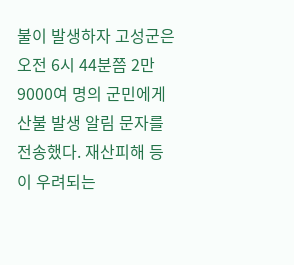불이 발생하자 고성군은 오전 6시 44분쯤 2만9000여 명의 군민에게 산불 발생 알림 문자를 전송했다. 재산피해 등이 우려되는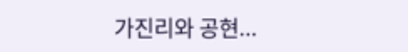가진리와 공현...